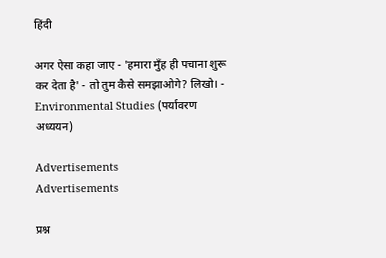हिंदी

अगर ऐसा कहा जाए - 'हमारा मुँह ही पचाना शुरू कर देता है' - तो तुम कैसे समझाओगे? लिखो। - Environmental Studies (पर्यावरण अध्ययन)

Advertisements
Advertisements

प्रश्न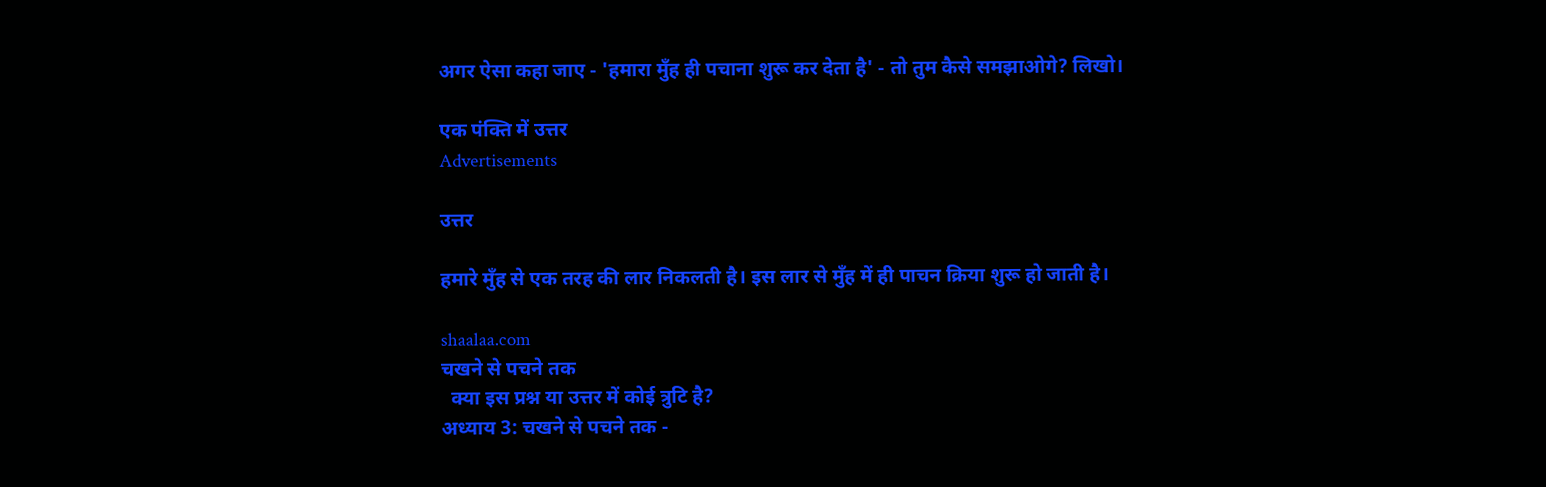अगर ऐसा कहा जाए - 'हमारा मुँह ही पचाना शुरू कर देता है' - तो तुम कैसे समझाओगे? लिखो।

एक पंक्ति में उत्तर
Advertisements

उत्तर

हमारे मुँह से एक तरह की लार निकलती है। इस लार से मुँह में ही पाचन क्रिया शुरू हो जाती है।

shaalaa.com
चखने से पचने तक
  क्या इस प्रश्न या उत्तर में कोई त्रुटि है?
अध्याय 3: चखने से पचने तक -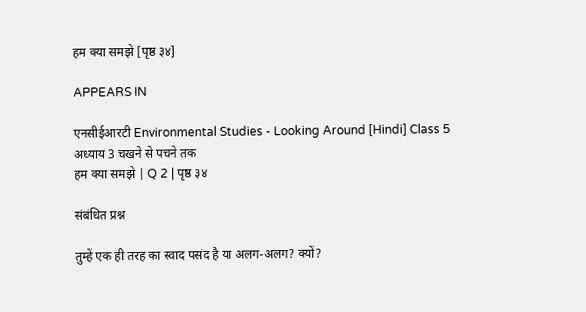हम क्या समझे [पृष्ठ ३४]

APPEARS IN

एनसीईआरटी Environmental Studies - Looking Around [Hindi] Class 5
अध्याय 3 चखने से पचने तक
हम क्या समझे | Q 2 | पृष्ठ ३४

संबंधित प्रश्न

तुम्हें एक ही तरह का स्वाद पसंद है या अलग-अलग? क्यों?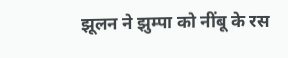झूलन ने झुम्पा को नींबू के रस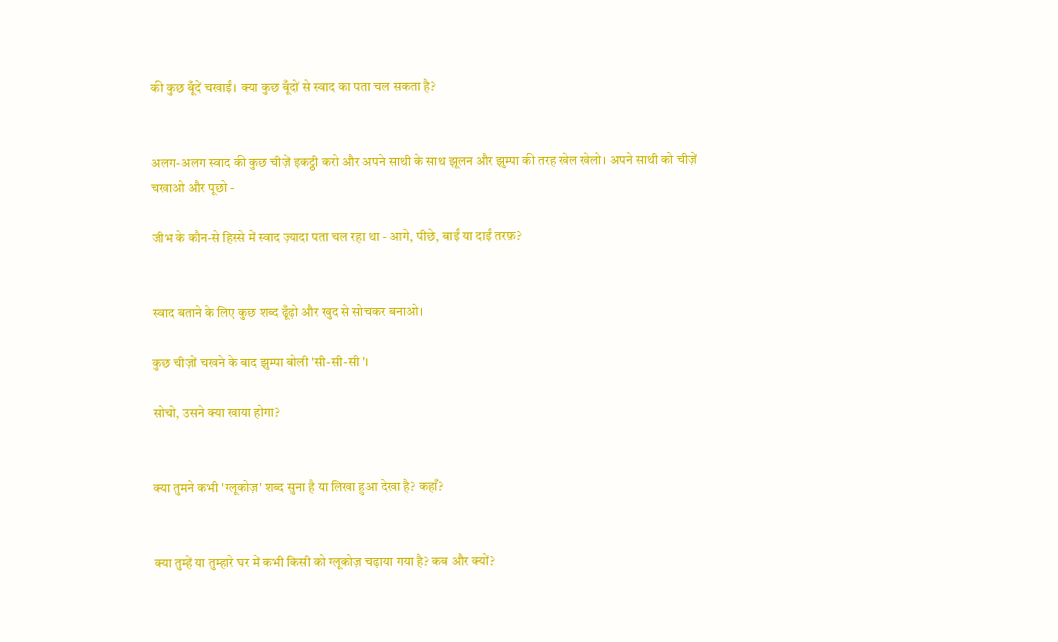की कुछ बूँदें चखाईं। क्या कुछ बूँदों से स्वाद का पता चल सकता है?


अलग-अलग स्वाद की कुछ चीज़ें इकट्ठी करो और अपने साथी के साथ झूलन और झुम्पा की तरह खेल खेलो। अपने साथी को चीज़ें चखाओ और पूछो -

जीभ के कौन-से हिस्से में स्वाद ज़्यादा पता चल रहा था - आगे, पीछे, बाईं या दाईं तरफ़?


स्वाद बताने के लिए कुछ शब्द ढूँढ़ो और खुद से सोचकर बनाओ।

कुछ चीज़ों चखने के बाद झुम्पा बोली 'सी-सी-सी'।

सोचो, उसने क्या खाया होगा?


क्या तुमने कभी 'ग्लूकोज़' शब्द सुना है या लिखा हुआ देखा है? कहाँ?


क्या तुम्हें या तुम्हारे घर में कभी किसी को ग्लूकोज़ चढ़ाया गया है? कब और क्यों?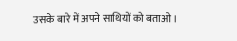उसके बारे में अपने साथियों को बताओ।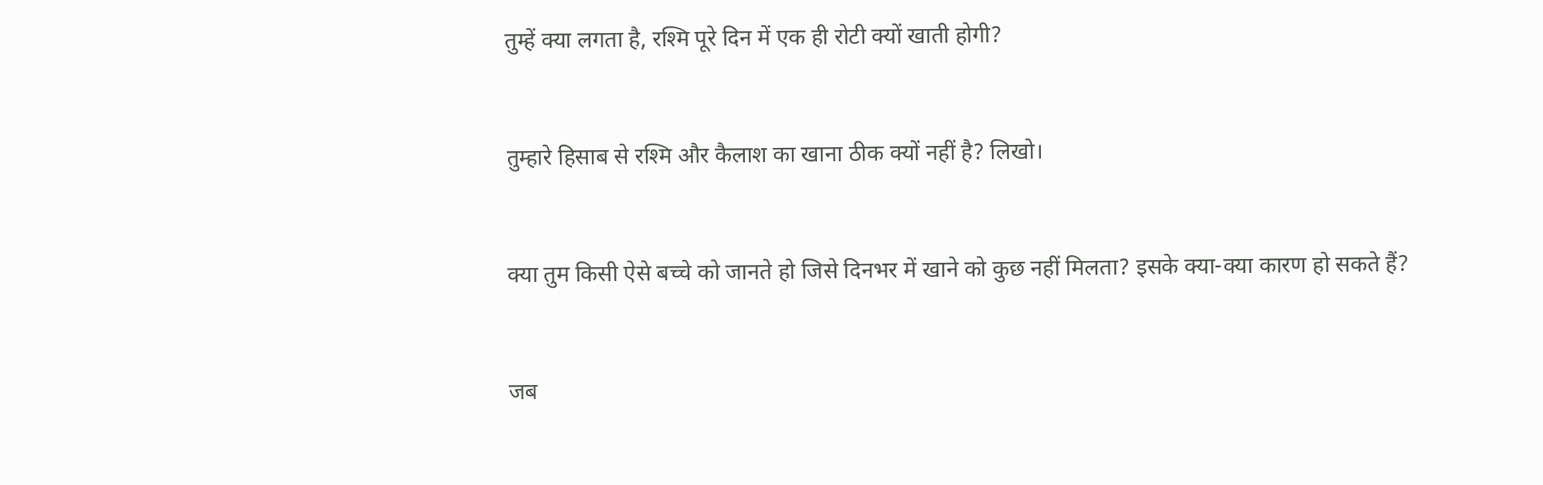तुम्हें क्या लगता है, रश्मि पूरे दिन में एक ही रोटी क्यों खाती होगी?


तुम्हारे हिसाब से रश्मि और कैलाश का खाना ठीक क्यों नहीं है? लिखो।


क्या तुम किसी ऐसे बच्चे को जानते हो जिसे दिनभर में खाने को कुछ नहीं मिलता? इसके क्या-क्या कारण हो सकते हैं?


जब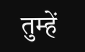तुम्हें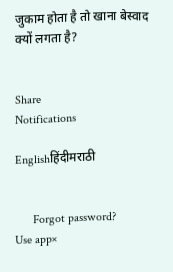जुकाम होता है तो खाना बेस्वाद क्यों लगता है?


Share
Notifications

Englishहिंदीमराठी


      Forgot password?
Use app×